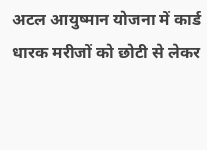अटल आयुष्मान योजना में कार्ड धारक मरीजों को छोटी से लेकर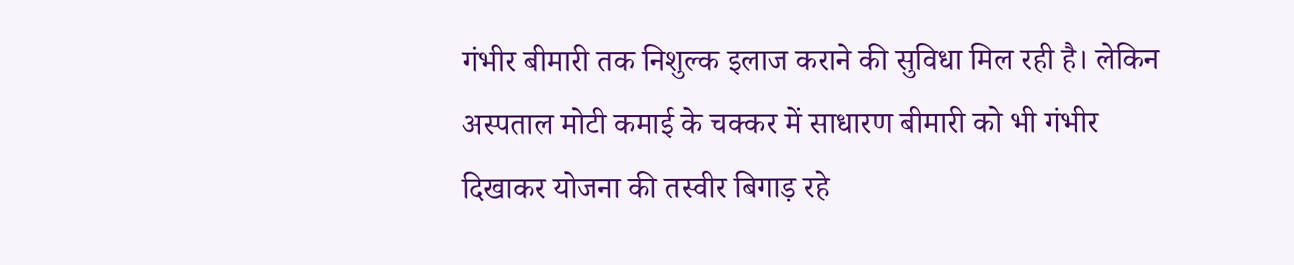गंभीर बीमारी तक निशुल्क इलाज कराने की सुविधा मिल रही है। लेकिन अस्पताल मोटी कमाई के चक्कर में साधारण बीमारी को भी गंभीर दिखाकर योजना की तस्वीर बिगाड़ रहे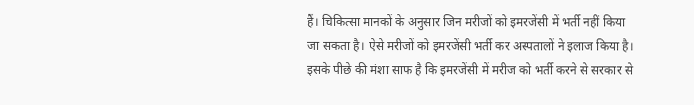हैं। चिकित्सा मानकों के अनुसार जिन मरीजों को इमरजेंसी में भर्ती नहीं किया जा सकता है। ऐसे मरीजों को इमरजेंसी भर्ती कर अस्पतालों ने इलाज किया है। इसके पीछे की मंशा साफ है कि इमरजेंसी में मरीज को भर्ती करने से सरकार से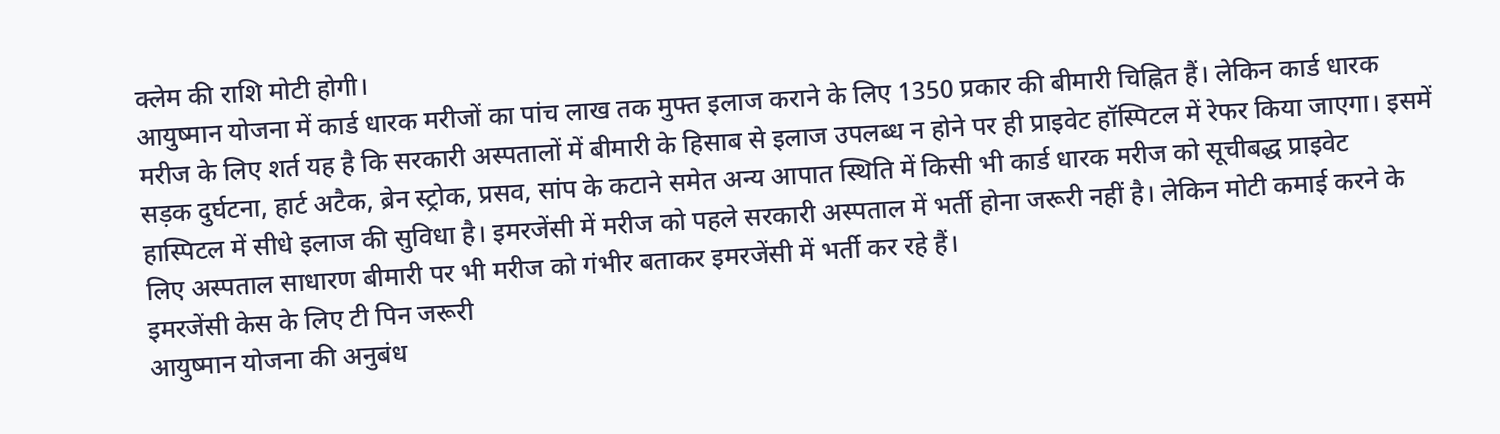क्लेम की राशि मोटी होगी।
आयुष्मान योजना में कार्ड धारक मरीजों का पांच लाख तक मुफ्त इलाज कराने के लिए 1350 प्रकार की बीमारी चिह्नित हैं। लेकिन कार्ड धारक मरीज के लिए शर्त यह है कि सरकारी अस्पतालों में बीमारी के हिसाब से इलाज उपलब्ध न होने पर ही प्राइवेट हॉस्पिटल में रेफर किया जाएगा। इसमें सड़क दुर्घटना, हार्ट अटैक, ब्रेन स्ट्रोक, प्रसव, सांप के कटाने समेत अन्य आपात स्थिति में किसी भी कार्ड धारक मरीज को सूचीबद्ध प्राइवेट हास्पिटल में सीधे इलाज की सुविधा है। इमरजेंसी में मरीज को पहले सरकारी अस्पताल में भर्ती होना जरूरी नहीं है। लेकिन मोटी कमाई करने के लिए अस्पताल साधारण बीमारी पर भी मरीज को गंभीर बताकर इमरजेंसी में भर्ती कर रहे हैं।
इमरजेंसी केस के लिए टी पिन जरूरी
आयुष्मान योजना की अनुबंध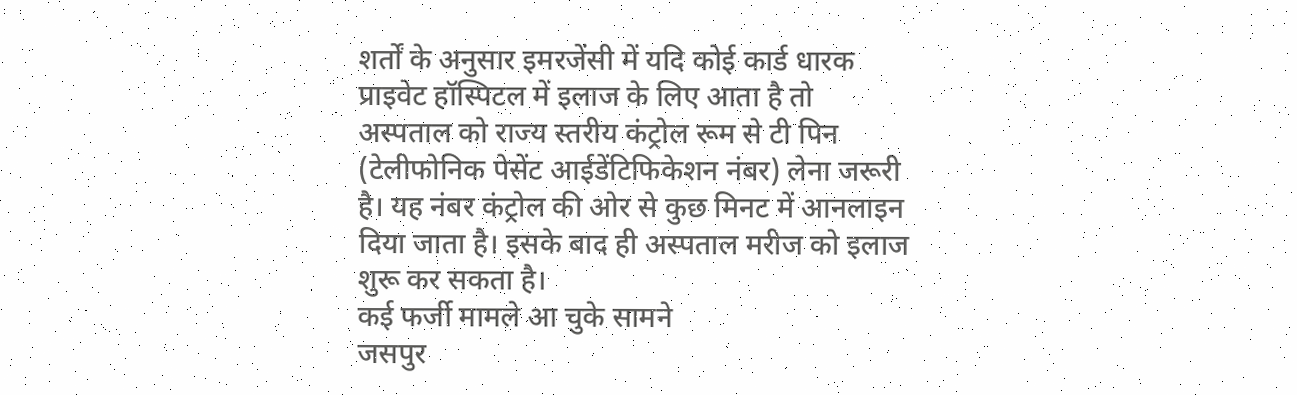शर्तों के अनुसार इमरजेंसी में यदि कोई कार्ड धारक प्राइवेट हॉस्पिटल में इलाज के लिए आता है तो अस्पताल को राज्य स्तरीय कंट्रोल रूम से टी पिन (टेलीफोनिक पेसेंट आईडेंटिफिकेशन नंबर) लेना जरूरी है। यह नंबर कंट्रोल की ओर से कुछ मिनट में आनलाइन दिया जाता है। इसके बाद ही अस्पताल मरीज को इलाज शुरू कर सकता है।
कई फर्जी मामले आ चुके सामने
जसपुर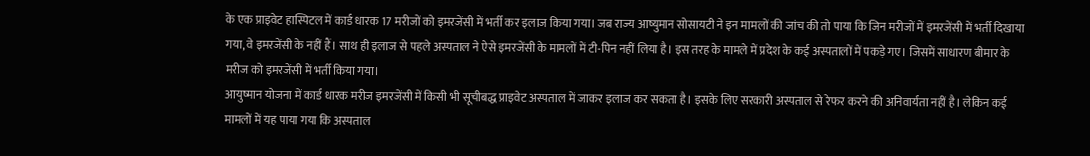के एक प्राइवेट हास्पिटल में कार्ड धारक 17 मरीजों को इमरजेंसी में भर्ती कर इलाज किया गया। जब राज्य आष्युमान सोसायटी ने इन मामलों की जांच की तो पाया कि जिन मरीजों में इमरजेंसी में भर्ती दिखाया गया, वे इमरजेंसी के नहीं हैं। साथ ही इलाज से पहले अस्पताल ने ऐसे इमरजेंसी के मामलों में टी-पिन नहीं लिया है। इस तरह के मामले में प्रदेश के कई अस्पतालों में पकड़े गए। जिसमें साधारण बीमार के मरीज को इमरजेंसी में भर्ती किया गया।
आयुष्मान योजना में कार्ड धारक मरीज इमरजेंसी में किसी भी सूचीबद्ध प्राइवेट अस्पताल में जाकर इलाज कर सकता है। इसके लिए सरकारी अस्पताल से रेफर करने की अनिवार्यता नहीं है। लेकिन कई मामलों में यह पाया गया कि अस्पताल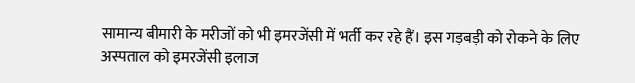सामान्य बीमारी के मरीजों को भी इमरजेंसी में भर्ती कर रहे हैं। इस गड़बड़ी को रोकने के लिए अस्पताल को इमरजेंसी इलाज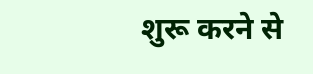शुरू करने से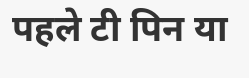पहले टी पिन या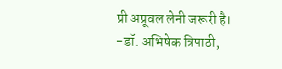प्री अप्रूवल लेनी जरूरी है।
-डॉ. अभिषेक त्रिपाठी,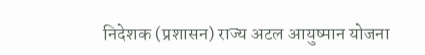निदेशक (प्रशासन) राज्य अटल आयुष्मान योजना